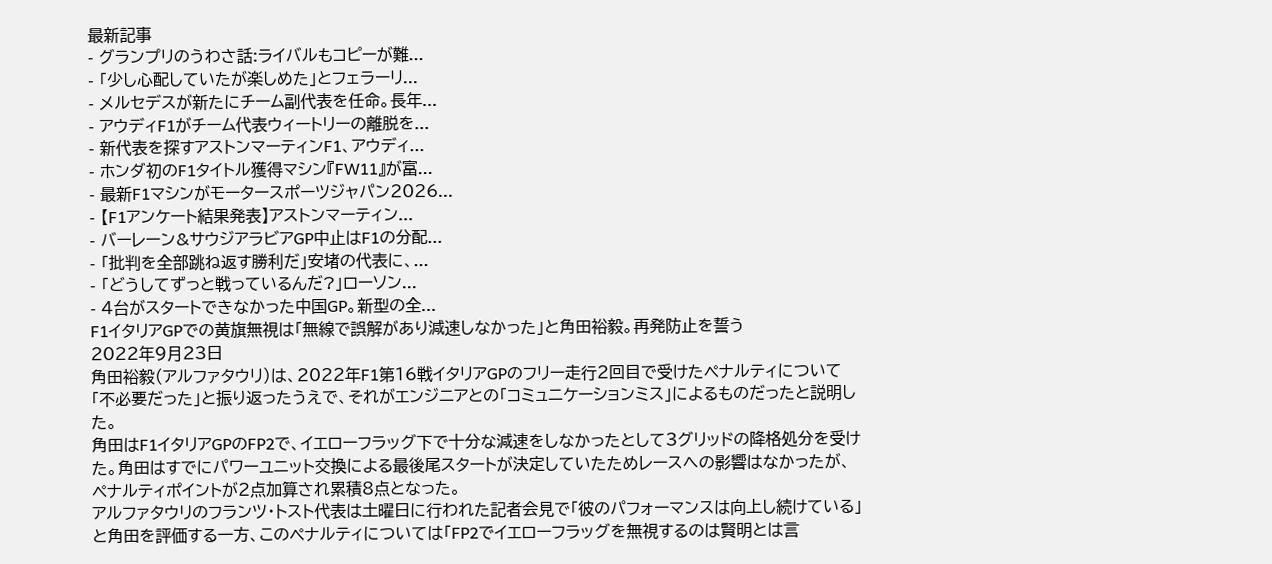最新記事
- グランプリのうわさ話:ライバルもコピーが難...
- 「少し心配していたが楽しめた」とフェラーリ...
- メルセデスが新たにチーム副代表を任命。長年...
- アウディF1がチーム代表ウィートリーの離脱を...
- 新代表を探すアストンマーティンF1、アウディ...
- ホンダ初のF1タイトル獲得マシン『FW11』が富...
- 最新F1マシンがモータースポーツジャパン2026...
- 【F1アンケート結果発表】アストンマーティン...
- バーレーン&サウジアラビアGP中止はF1の分配...
- 「批判を全部跳ね返す勝利だ」安堵の代表に、...
- 「どうしてずっと戦っているんだ?」ローソン...
- 4台がスタートできなかった中国GP。新型の全...
F1イタリアGPでの黄旗無視は「無線で誤解があり減速しなかった」と角田裕毅。再発防止を誓う
2022年9月23日
角田裕毅(アルファタウリ)は、2022年F1第16戦イタリアGPのフリー走行2回目で受けたペナルティについて「不必要だった」と振り返ったうえで、それがエンジニアとの「コミュニケーションミス」によるものだったと説明した。
角田はF1イタリアGPのFP2で、イエローフラッグ下で十分な減速をしなかったとして3グリッドの降格処分を受けた。角田はすでにパワーユニット交換による最後尾スタートが決定していたためレースへの影響はなかったが、ペナルティポイントが2点加算され累積8点となった。
アルファタウリのフランツ・トスト代表は土曜日に行われた記者会見で「彼のパフォーマンスは向上し続けている」と角田を評価する一方、このペナルティについては「FP2でイエローフラッグを無視するのは賢明とは言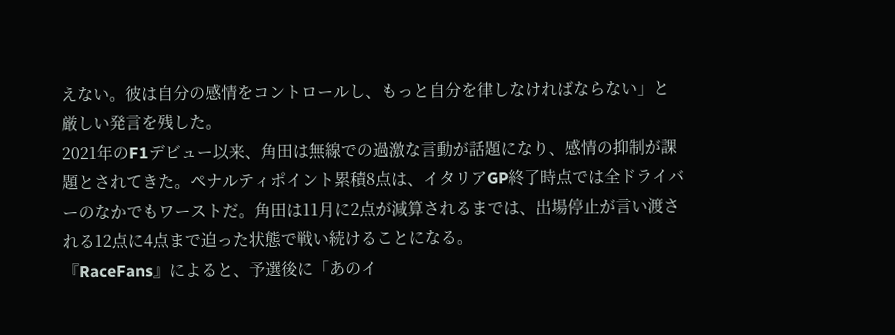えない。彼は自分の感情をコントロールし、もっと自分を律しなければならない」と厳しい発言を残した。
2021年のF1デビュー以来、角田は無線での過激な言動が話題になり、感情の抑制が課題とされてきた。ペナルティポイント累積8点は、イタリアGP終了時点では全ドライバーのなかでもワーストだ。角田は11月に2点が減算されるまでは、出場停止が言い渡される12点に4点まで迫った状態で戦い続けることになる。
『RaceFans』によると、予選後に「あのイ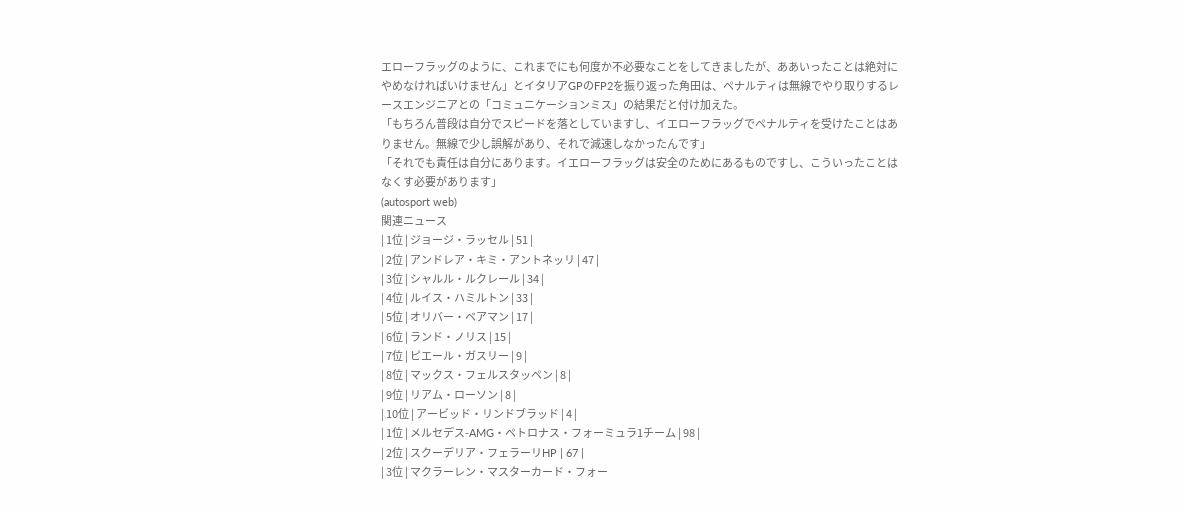エローフラッグのように、これまでにも何度か不必要なことをしてきましたが、ああいったことは絶対にやめなければいけません」とイタリアGPのFP2を振り返った角田は、ペナルティは無線でやり取りするレースエンジニアとの「コミュニケーションミス」の結果だと付け加えた。
「もちろん普段は自分でスピードを落としていますし、イエローフラッグでペナルティを受けたことはありません。無線で少し誤解があり、それで減速しなかったんです」
「それでも責任は自分にあります。イエローフラッグは安全のためにあるものですし、こういったことはなくす必要があります」
(autosport web)
関連ニュース
| 1位 | ジョージ・ラッセル | 51 |
| 2位 | アンドレア・キミ・アントネッリ | 47 |
| 3位 | シャルル・ルクレール | 34 |
| 4位 | ルイス・ハミルトン | 33 |
| 5位 | オリバー・ベアマン | 17 |
| 6位 | ランド・ノリス | 15 |
| 7位 | ピエール・ガスリー | 9 |
| 8位 | マックス・フェルスタッペン | 8 |
| 9位 | リアム・ローソン | 8 |
| 10位 | アービッド・リンドブラッド | 4 |
| 1位 | メルセデス-AMG・ペトロナス・フォーミュラ1チーム | 98 |
| 2位 | スクーデリア・フェラーリHP | 67 |
| 3位 | マクラーレン・マスターカード・フォー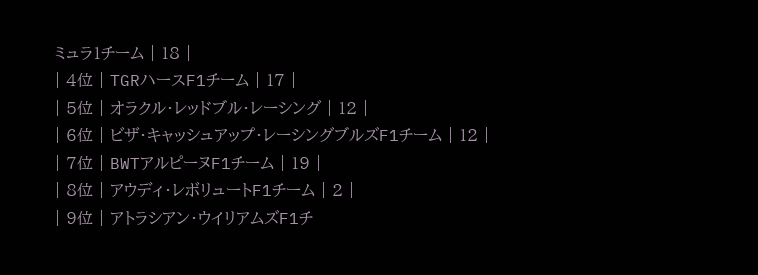ミュラ1チーム | 18 |
| 4位 | TGRハースF1チーム | 17 |
| 5位 | オラクル・レッドブル・レーシング | 12 |
| 6位 | ビザ・キャッシュアップ・レーシングブルズF1チーム | 12 |
| 7位 | BWTアルピーヌF1チーム | 19 |
| 8位 | アウディ・レボリュートF1チーム | 2 |
| 9位 | アトラシアン・ウイリアムズF1チ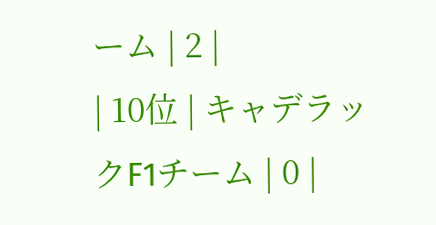ーム | 2 |
| 10位 | キャデラックF1チーム | 0 |